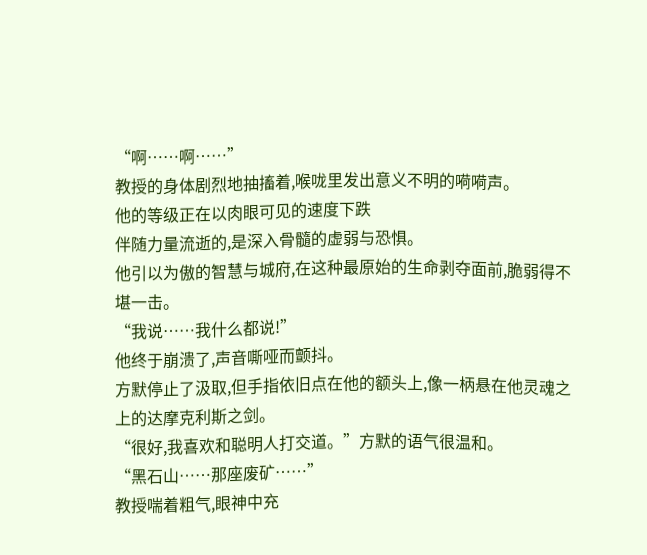“啊……啊……”
教授的身体剧烈地抽搐着,喉咙里发出意义不明的嗬嗬声。
他的等级正在以肉眼可见的速度下跌
伴随力量流逝的,是深入骨髓的虚弱与恐惧。
他引以为傲的智慧与城府,在这种最原始的生命剥夺面前,脆弱得不堪一击。
“我说……我什么都说!”
他终于崩溃了,声音嘶哑而颤抖。
方默停止了汲取,但手指依旧点在他的额头上,像一柄悬在他灵魂之上的达摩克利斯之剑。
“很好,我喜欢和聪明人打交道。”方默的语气很温和。
“黑石山……那座废矿……”
教授喘着粗气,眼神中充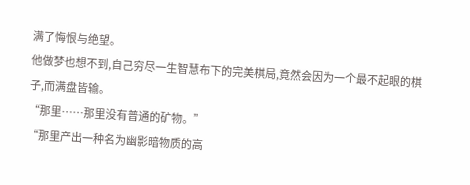满了悔恨与绝望。
他做梦也想不到,自己穷尽一生智慧布下的完美棋局,竟然会因为一个最不起眼的棋子,而满盘皆输。
“那里……那里没有普通的矿物。”
“那里产出一种名为幽影暗物质的高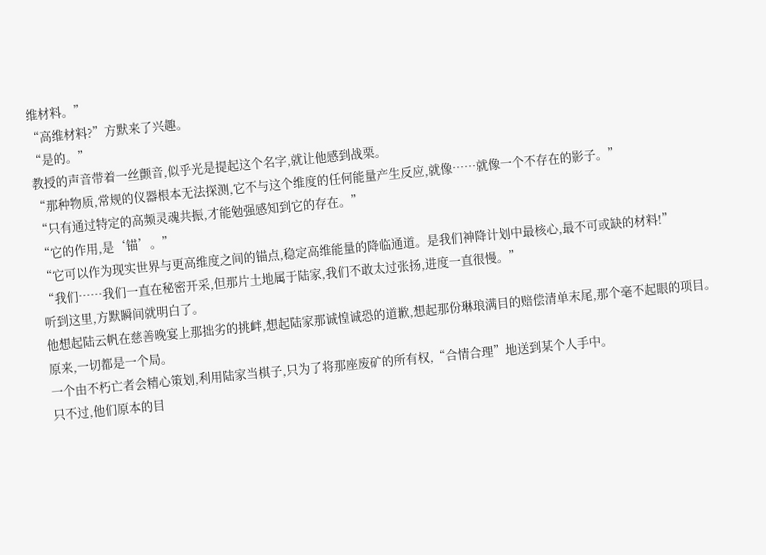维材料。”
“高维材料?”方默来了兴趣。
“是的。”
教授的声音带着一丝颤音,似乎光是提起这个名字,就让他感到战栗。
“那种物质,常规的仪器根本无法探测,它不与这个维度的任何能量产生反应,就像……就像一个不存在的影子。”
“只有通过特定的高频灵魂共振,才能勉强感知到它的存在。”
“它的作用,是‘锚’。”
“它可以作为现实世界与更高维度之间的锚点,稳定高维能量的降临通道。是我们神降计划中最核心,最不可或缺的材料!”
“我们……我们一直在秘密开采,但那片土地属于陆家,我们不敢太过张扬,进度一直很慢。”
听到这里,方默瞬间就明白了。
他想起陆云帆在慈善晚宴上那拙劣的挑衅,想起陆家那诚惶诚恐的道歉,想起那份琳琅满目的赔偿清单末尾,那个毫不起眼的项目。
原来,一切都是一个局。
一个由不朽亡者会精心策划,利用陆家当棋子,只为了将那座废矿的所有权,“合情合理”地送到某个人手中。
只不过,他们原本的目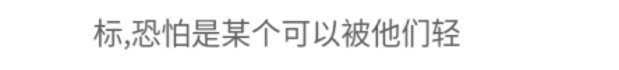标,恐怕是某个可以被他们轻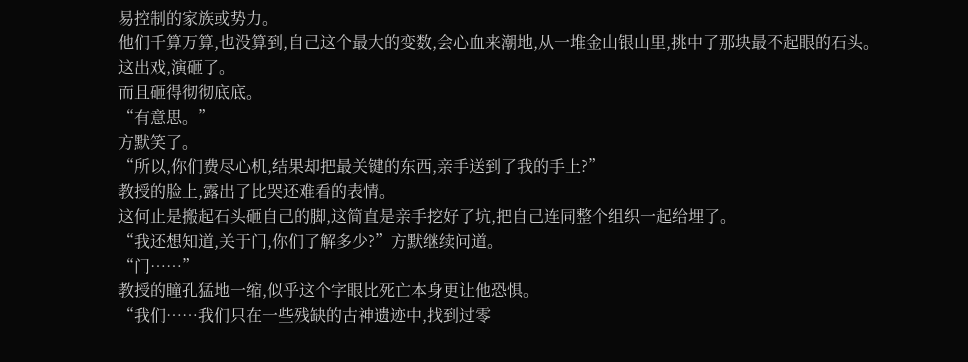易控制的家族或势力。
他们千算万算,也没算到,自己这个最大的变数,会心血来潮地,从一堆金山银山里,挑中了那块最不起眼的石头。
这出戏,演砸了。
而且砸得彻彻底底。
“有意思。”
方默笑了。
“所以,你们费尽心机,结果却把最关键的东西,亲手送到了我的手上?”
教授的脸上,露出了比哭还难看的表情。
这何止是搬起石头砸自己的脚,这简直是亲手挖好了坑,把自己连同整个组织一起给埋了。
“我还想知道,关于门,你们了解多少?”方默继续问道。
“门……”
教授的瞳孔猛地一缩,似乎这个字眼比死亡本身更让他恐惧。
“我们……我们只在一些残缺的古神遗迹中,找到过零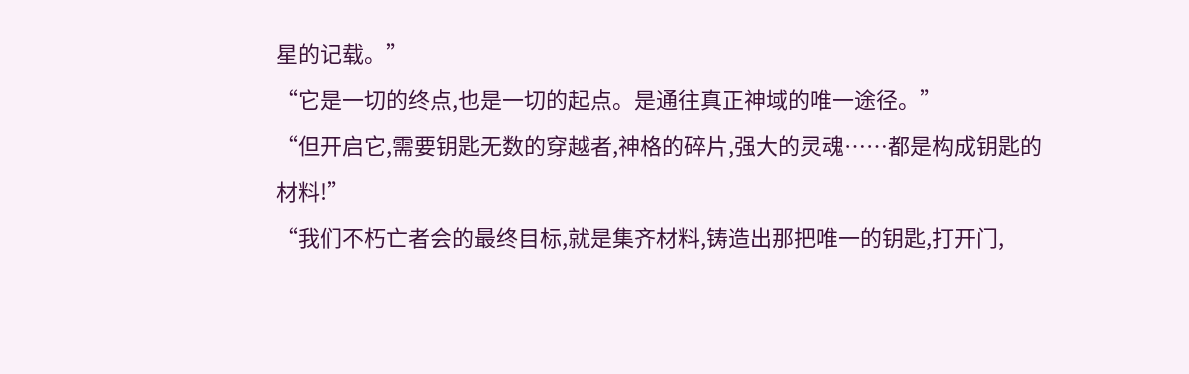星的记载。”
“它是一切的终点,也是一切的起点。是通往真正神域的唯一途径。”
“但开启它,需要钥匙无数的穿越者,神格的碎片,强大的灵魂……都是构成钥匙的材料!”
“我们不朽亡者会的最终目标,就是集齐材料,铸造出那把唯一的钥匙,打开门,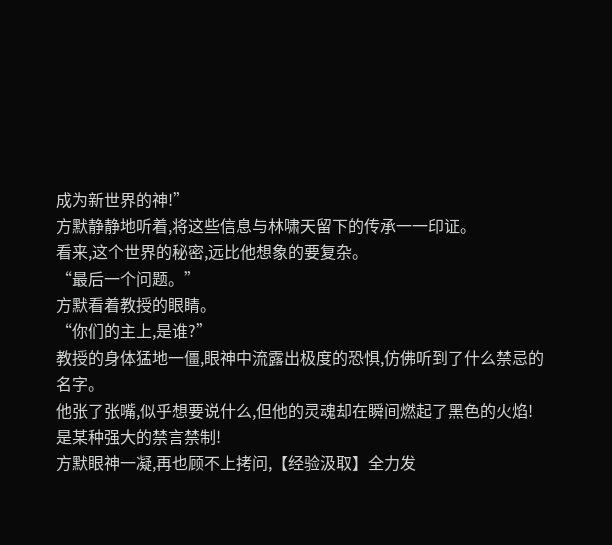成为新世界的神!”
方默静静地听着,将这些信息与林啸天留下的传承一一印证。
看来,这个世界的秘密,远比他想象的要复杂。
“最后一个问题。”
方默看着教授的眼睛。
“你们的主上,是谁?”
教授的身体猛地一僵,眼神中流露出极度的恐惧,仿佛听到了什么禁忌的名字。
他张了张嘴,似乎想要说什么,但他的灵魂却在瞬间燃起了黑色的火焰!
是某种强大的禁言禁制!
方默眼神一凝,再也顾不上拷问,【经验汲取】全力发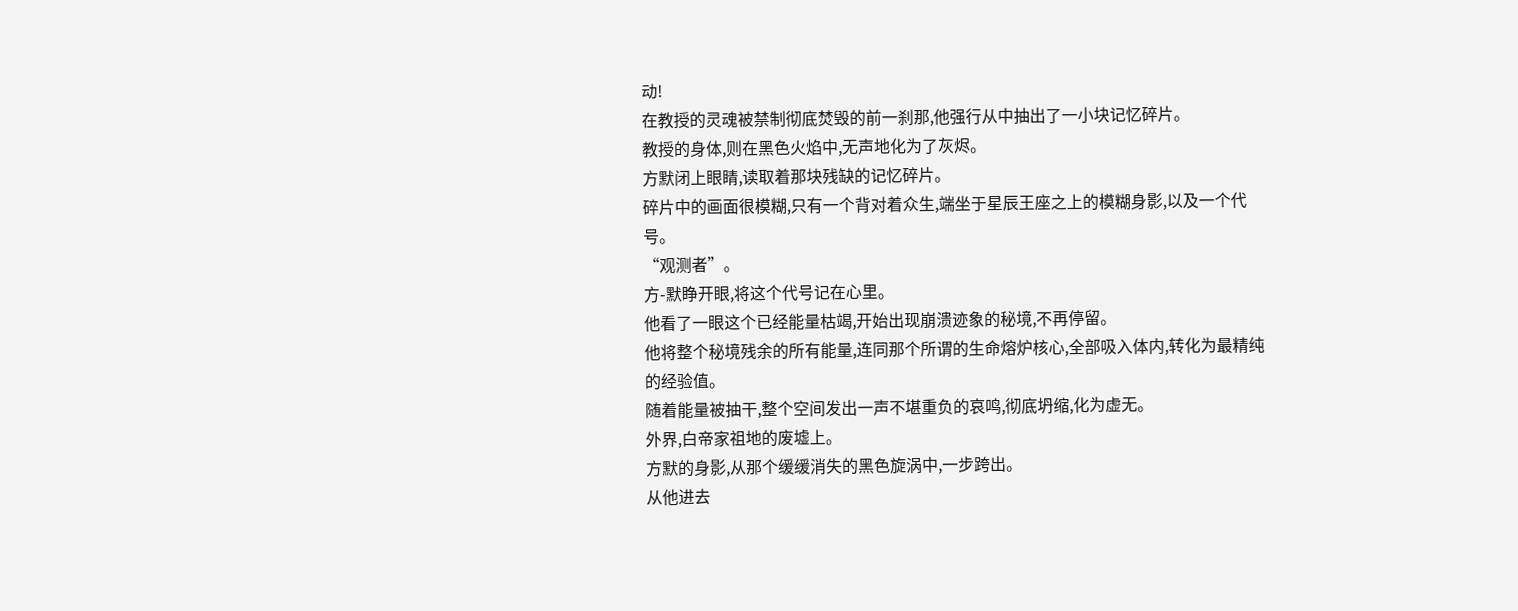动!
在教授的灵魂被禁制彻底焚毁的前一刹那,他强行从中抽出了一小块记忆碎片。
教授的身体,则在黑色火焰中,无声地化为了灰烬。
方默闭上眼睛,读取着那块残缺的记忆碎片。
碎片中的画面很模糊,只有一个背对着众生,端坐于星辰王座之上的模糊身影,以及一个代号。
“观测者”。
方-默睁开眼,将这个代号记在心里。
他看了一眼这个已经能量枯竭,开始出现崩溃迹象的秘境,不再停留。
他将整个秘境残余的所有能量,连同那个所谓的生命熔炉核心,全部吸入体内,转化为最精纯的经验值。
随着能量被抽干,整个空间发出一声不堪重负的哀鸣,彻底坍缩,化为虚无。
外界,白帝家祖地的废墟上。
方默的身影,从那个缓缓消失的黑色旋涡中,一步跨出。
从他进去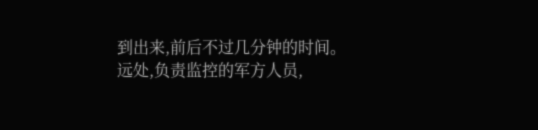到出来,前后不过几分钟的时间。
远处,负责监控的军方人员,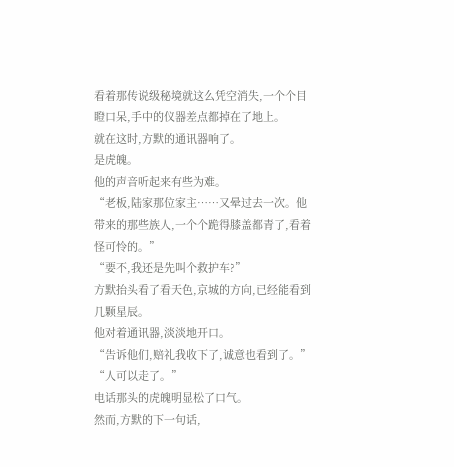看着那传说级秘境就这么凭空消失,一个个目瞪口呆,手中的仪器差点都掉在了地上。
就在这时,方默的通讯器响了。
是虎魄。
他的声音听起来有些为难。
“老板,陆家那位家主……又晕过去一次。他带来的那些族人,一个个跪得膝盖都青了,看着怪可怜的。”
“要不,我还是先叫个救护车?”
方默抬头看了看天色,京城的方向,已经能看到几颗星辰。
他对着通讯器,淡淡地开口。
“告诉他们,赔礼我收下了,诚意也看到了。”
“人可以走了。”
电话那头的虎魄明显松了口气。
然而,方默的下一句话,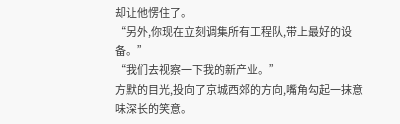却让他愣住了。
“另外,你现在立刻调集所有工程队,带上最好的设备。”
“我们去视察一下我的新产业。”
方默的目光,投向了京城西郊的方向,嘴角勾起一抹意味深长的笑意。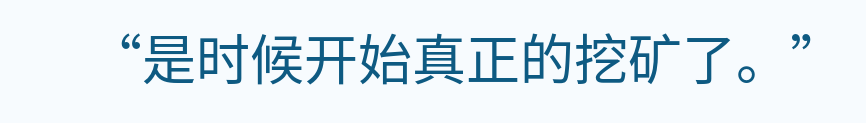“是时候开始真正的挖矿了。”